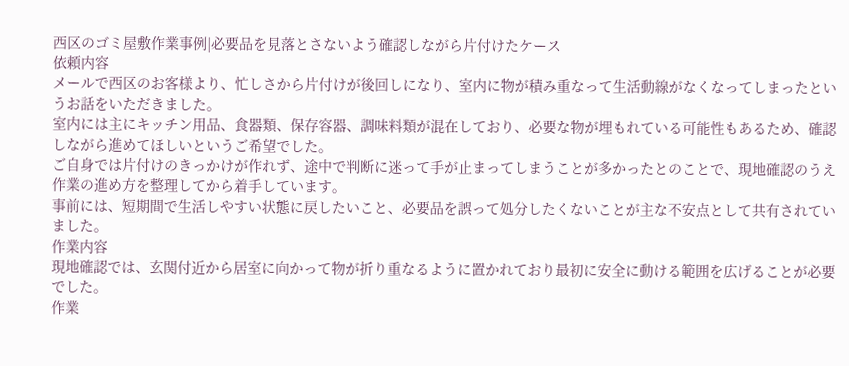西区のゴミ屋敷作業事例|必要品を見落とさないよう確認しながら片付けたケース
依頼内容
メールで西区のお客様より、忙しさから片付けが後回しになり、室内に物が積み重なって生活動線がなくなってしまったというお話をいただきました。
室内には主にキッチン用品、食器類、保存容器、調味料類が混在しており、必要な物が埋もれている可能性もあるため、確認しながら進めてほしいというご希望でした。
ご自身では片付けのきっかけが作れず、途中で判断に迷って手が止まってしまうことが多かったとのことで、現地確認のうえ作業の進め方を整理してから着手しています。
事前には、短期間で生活しやすい状態に戻したいこと、必要品を誤って処分したくないことが主な不安点として共有されていました。
作業内容
現地確認では、玄関付近から居室に向かって物が折り重なるように置かれており最初に安全に動ける範囲を広げることが必要でした。
作業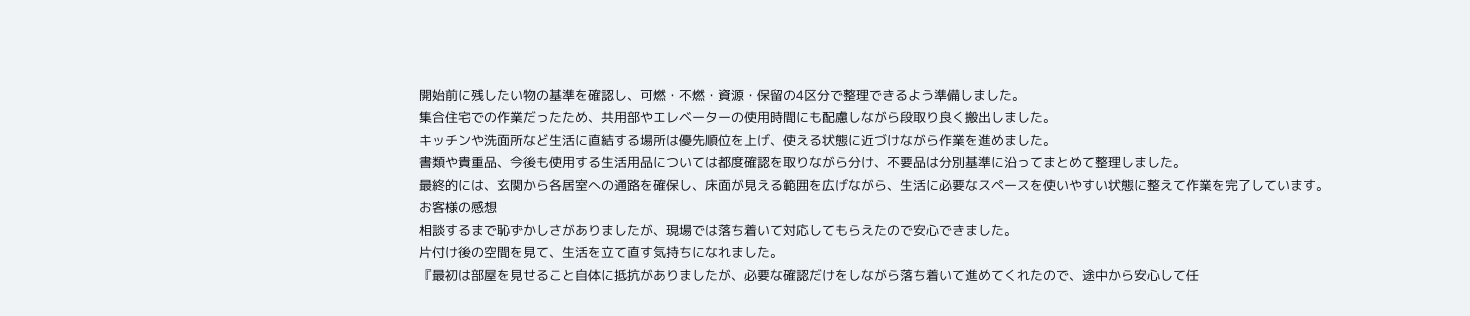開始前に残したい物の基準を確認し、可燃・不燃・資源・保留の4区分で整理できるよう準備しました。
集合住宅での作業だったため、共用部やエレベーターの使用時間にも配慮しながら段取り良く搬出しました。
キッチンや洗面所など生活に直結する場所は優先順位を上げ、使える状態に近づけながら作業を進めました。
書類や貴重品、今後も使用する生活用品については都度確認を取りながら分け、不要品は分別基準に沿ってまとめて整理しました。
最終的には、玄関から各居室への通路を確保し、床面が見える範囲を広げながら、生活に必要なスペースを使いやすい状態に整えて作業を完了しています。
お客様の感想
相談するまで恥ずかしさがありましたが、現場では落ち着いて対応してもらえたので安心できました。
片付け後の空間を見て、生活を立て直す気持ちになれました。
『最初は部屋を見せること自体に抵抗がありましたが、必要な確認だけをしながら落ち着いて進めてくれたので、途中から安心して任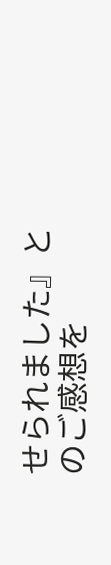せられました』とのご感想を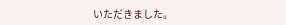いただきました。